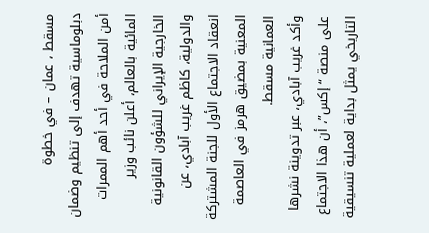مسقط ، عمان – في خطوة دبلوماسية تهدف إلى تنظيم وضمان أمن الملاحة في أحد أهم الممرات المائية بالعالم، أعلن نائب وزير الخارجية الإيراني للشؤون القانونية والدولية، كاظم غريب آبادي، عن انعقاد الاجتماع الأول للجنة المشتركة المعنية بمضيق هرمز في العاصمة العمانية مسقط.
وأكد غريب آبادي، عبر تدوينة نشرها على منصة “إكس”، أن هذا الاجتماع التاريخي يمثل بداية لعملية تنسيقية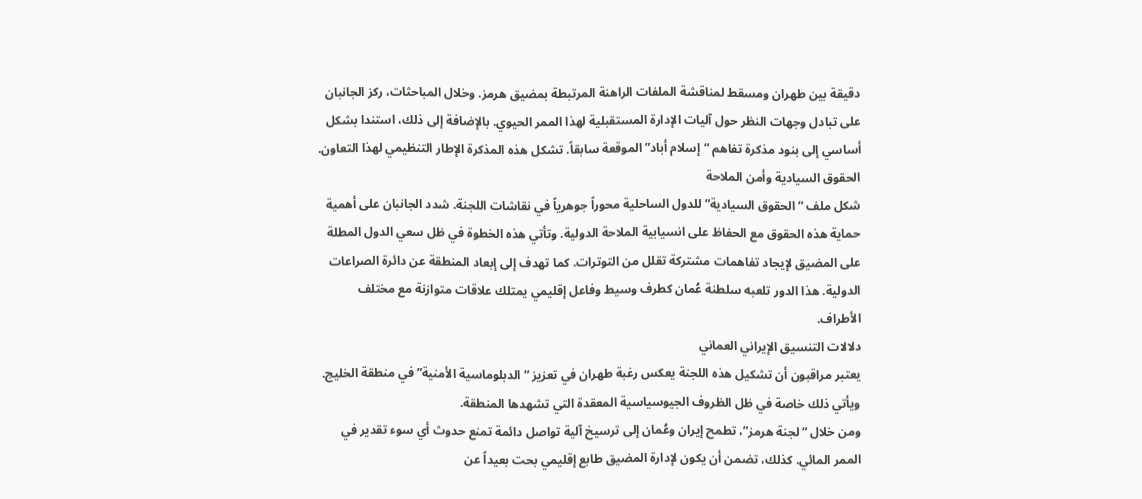دقيقة بين طهران ومسقط لمناقشة الملفات الراهنة المرتبطة بمضيق هرمز. وخلال المباحثات، ركز الجانبان على تبادل وجهات النظر حول آليات الإدارة المستقبلية لهذا الممر الحيوي. بالإضافة إلى ذلك، استندا بشكل أساسي إلى بنود مذكرة تفاهم “إسلام أباد” الموقعة سابقاً. تشكل هذه المذكرة الإطار التنظيمي لهذا التعاون.
الحقوق السيادية وأمن الملاحة
شكل ملف “الحقوق السيادية” للدول الساحلية محوراً جوهرياً في نقاشات اللجنة. شدد الجانبان على أهمية حماية هذه الحقوق مع الحفاظ على انسيابية الملاحة الدولية. وتأتي هذه الخطوة في ظل سعي الدول المطلة على المضيق لإيجاد تفاهمات مشتركة تقلل من التوترات. كما تهدف إلى إبعاد المنطقة عن دائرة الصراعات الدولية. هذا الدور تلعبه سلطنة عُمان كطرف وسيط وفاعل إقليمي يمتلك علاقات متوازنة مع مختلف الأطراف.
دلالات التنسيق الإيراني العماني
يعتبر مراقبون أن تشكيل هذه اللجنة يعكس رغبة طهران في تعزيز “الدبلوماسية الأمنية” في منطقة الخليج. ويأتي ذلك خاصة في ظل الظروف الجيوسياسية المعقدة التي تشهدها المنطقة.
ومن خلال “لجنة هرمز”، تطمح إيران وعُمان إلى ترسيخ آلية تواصل دائمة تمنع حدوث أي سوء تقدير في الممر المائي. كذلك، تضمن أن يكون لإدارة المضيق طابع إقليمي بحت بعيداً عن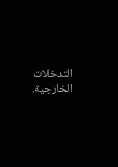التدخلات الخارجية.